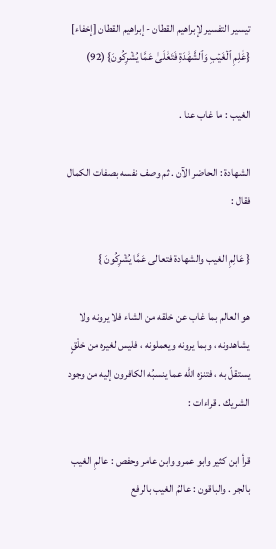تيسير التفسير لإبراهيم القطان - إبراهيم القطان [إخفاء]
{عَٰلِمِ ٱلۡغَيۡبِ وَٱلشَّهَٰدَةِ فَتَعَٰلَىٰ عَمَّا يُشۡرِكُونَ} (92)

الغيب : ما غاب عنا .

الشهادة : الحاضر الآن . ثم وصف نفسه بصفات الكمال فقال :

{ عَالِمِ الغيب والشهادة فتعالى عَمَّا يُشْرِكُونَ }

هو العالم بما غاب عن خلقه من الشاء فلا يرونه ولا يشاهدونه ، وبما يرونه ويعملونه ، فليس لغيره من خلْقٍ يستقلّ به ، فتنزه الله عما ينسبُه الكافرون إليه من وجود الشريك . قراءات :

قرأ ابن كثير وابو عمرو وابن عامر وحفص : عالمِ الغيب بالجر . والباقون : عالمُ الغيب بالرفع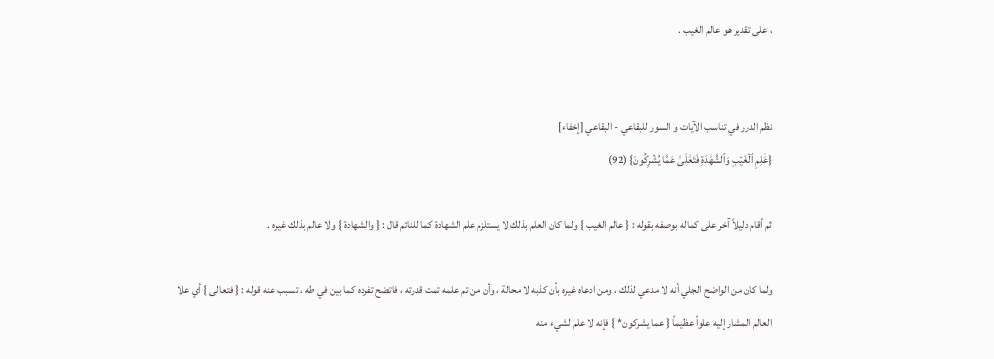، على تقدير هو عالم الغيب .


نظم الدرر في تناسب الآيات و السور للبقاعي - البقاعي [إخفاء]
{عَٰلِمِ ٱلۡغَيۡبِ وَٱلشَّهَٰدَةِ فَتَعَٰلَىٰ عَمَّا يُشۡرِكُونَ} (92)

ثم أقام دليلاً آخر على كماله بوصفه بقوله : { عالم الغيب } ولما كان العلم بذلك لا يستلزم علم الشهادة كما للنائم قال : { والشهادة } ولا عالم بذلك غيره .

ولما كان من الواضح الجلي أنه لا مدعي لذلك ، ومن ادعاه غيره بأن كذبه لا محالة ، وأن من تم علمه تمت قدرته ، فاتضح تفرده كما بين في طه ، تسبب عنه قوله : { فتعالى } أي علا العالم المشار إليه علواً عظيماً { عما يشركون* } فإنه لا علم لشيء منه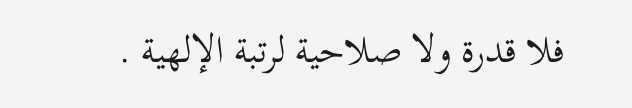فلا قدرة ولا صلاحية لرتبة الإلهية .